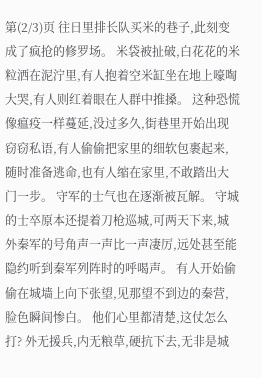第(2/3)页 往日里排长队买米的巷子,此刻变成了疯抢的修罗场。 米袋被扯破,白花花的米粒洒在泥泞里,有人抱着空米缸坐在地上嚎啕大哭,有人则红着眼在人群中推搡。 这种恐慌像瘟疫一样蔓延,没过多久,街巷里开始出现窃窃私语,有人偷偷把家里的细软包裹起来,随时准备逃命,也有人缩在家里,不敢踏出大门一步。 守军的士气也在逐渐被瓦解。 守城的士卒原本还提着刀枪巡城,可两天下来,城外秦军的号角声一声比一声凄厉,远处甚至能隐约听到秦军列阵时的呼喝声。 有人开始偷偷在城墙上向下张望,见那望不到边的秦营,脸色瞬间惨白。 他们心里都清楚,这仗怎么打? 外无援兵,内无粮草,硬抗下去,无非是城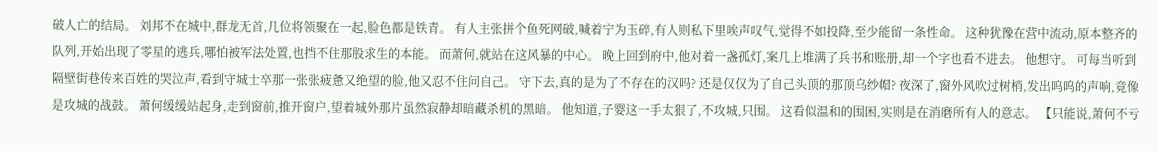破人亡的结局。 刘邦不在城中,群龙无首,几位将领聚在一起,脸色都是铁青。 有人主张拼个鱼死网破,喊着宁为玉碎,有人则私下里唉声叹气,觉得不如投降,至少能留一条性命。 这种犹豫在营中流动,原本整齐的队列,开始出现了零星的逃兵,哪怕被军法处置,也挡不住那股求生的本能。 而萧何,就站在这风暴的中心。 晚上回到府中,他对着一盏孤灯,案几上堆满了兵书和账册,却一个字也看不进去。 他想守。 可每当听到隔壁街巷传来百姓的哭泣声,看到守城士卒那一张张疲惫又绝望的脸,他又忍不住问自己。 守下去,真的是为了不存在的汉吗? 还是仅仅为了自己头顶的那顶乌纱帽? 夜深了,窗外风吹过树梢,发出呜呜的声响,竟像是攻城的战鼓。 萧何缓缓站起身,走到窗前,推开窗户,望着城外那片虽然寂静却暗藏杀机的黑暗。 他知道,子婴这一手太狠了,不攻城,只围。 这看似温和的围困,实则是在消磨所有人的意志。 【只能说,萧何不亏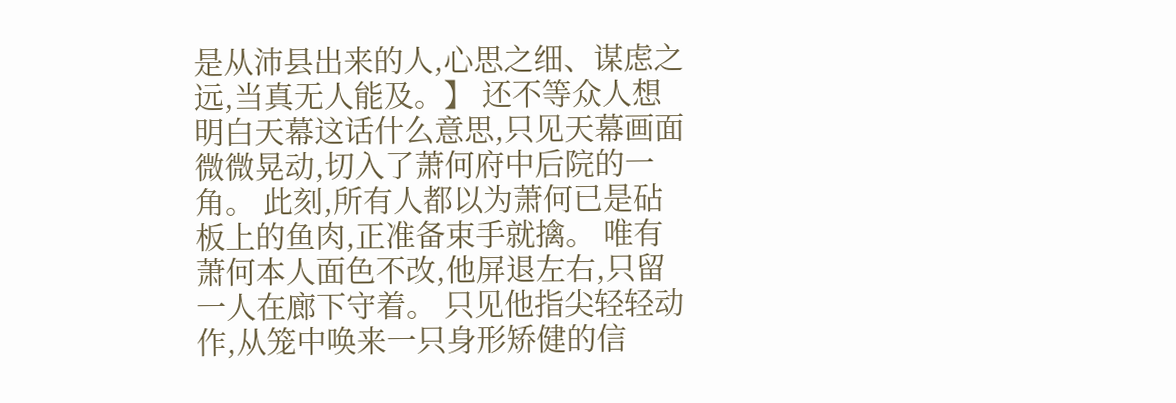是从沛县出来的人,心思之细、谋虑之远,当真无人能及。】 还不等众人想明白天幕这话什么意思,只见天幕画面微微晃动,切入了萧何府中后院的一角。 此刻,所有人都以为萧何已是砧板上的鱼肉,正准备束手就擒。 唯有萧何本人面色不改,他屏退左右,只留一人在廊下守着。 只见他指尖轻轻动作,从笼中唤来一只身形矫健的信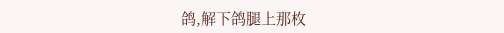鸽,解下鸽腿上那枚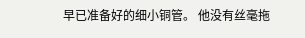早已准备好的细小铜管。 他没有丝毫拖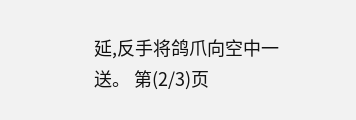延,反手将鸽爪向空中一送。 第(2/3)页